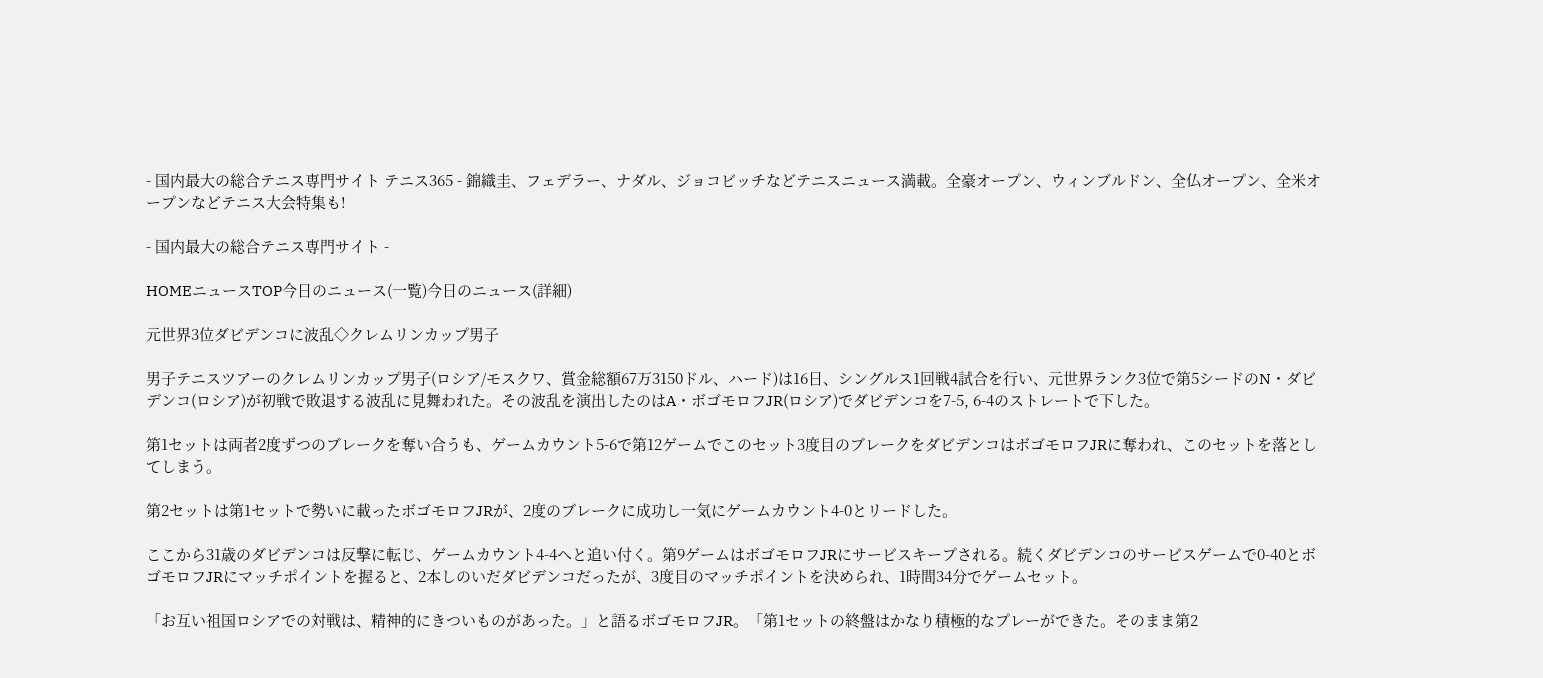- 国内最大の総合テニス専門サイト テニス365 - 錦織圭、フェデラー、ナダル、ジョコビッチなどテニスニュース満載。全豪オープン、ウィンブルドン、全仏オープン、全米オープンなどテニス大会特集も!

- 国内最大の総合テニス専門サイト -

HOMEニュースTOP今日のニュース(一覧)今日のニュース(詳細)

元世界3位ダビデンコに波乱◇クレムリンカップ男子

男子テニスツアーのクレムリンカップ男子(ロシア/モスクワ、賞金総額67万3150ドル、ハード)は16日、シングルス1回戦4試合を行い、元世界ランク3位で第5シードのN・ダビデンコ(ロシア)が初戦で敗退する波乱に見舞われた。その波乱を演出したのはA・ボゴモロフJR(ロシア)でダビデンコを7-5, 6-4のストレートで下した。

第1セットは両者2度ずつのブレークを奪い合うも、ゲームカウント5-6で第12ゲームでこのセット3度目のブレークをダビデンコはボゴモロフJRに奪われ、このセットを落としてしまう。

第2セットは第1セットで勢いに載ったボゴモロフJRが、2度のブレークに成功し一気にゲームカウント4-0とリードした。

ここから31歳のダビデンコは反撃に転じ、ゲームカウント4-4へと追い付く。第9ゲームはボゴモロフJRにサービスキープされる。続くダビデンコのサービスゲームで0-40とボゴモロフJRにマッチポイントを握ると、2本しのいだダビデンコだったが、3度目のマッチポイントを決められ、1時間34分でゲームセット。

「お互い祖国ロシアでの対戦は、精神的にきついものがあった。」と語るボゴモロフJR。「第1セットの終盤はかなり積極的なプレーができた。そのまま第2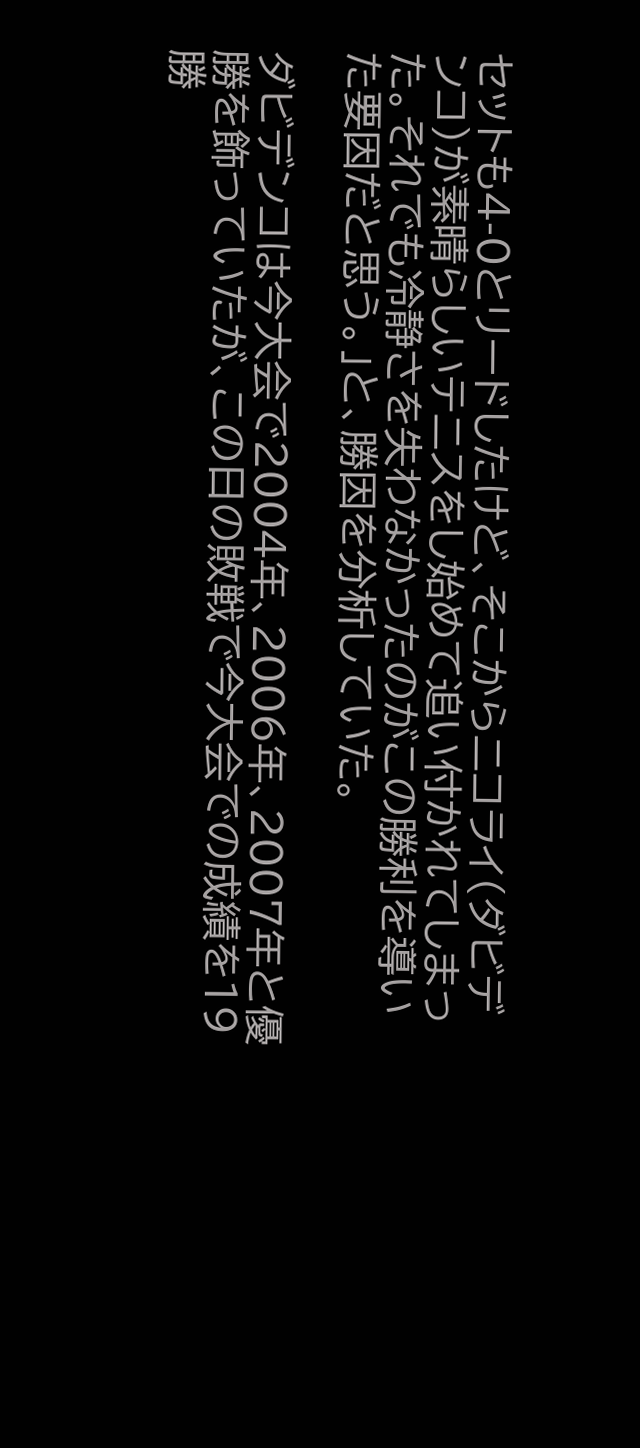セットも4-0とリードしたけど、そこからニコライ(ダビデンコ)が素晴らしいテニスをし始めて追い付かれてしまった。それでも冷静さを失わなかったのがこの勝利を導いた要因だと思う。」と、勝因を分析していた。

ダビデンコは今大会で2004年、2006年、2007年と優勝を飾っていたが、この日の敗戦で今大会での成績を19勝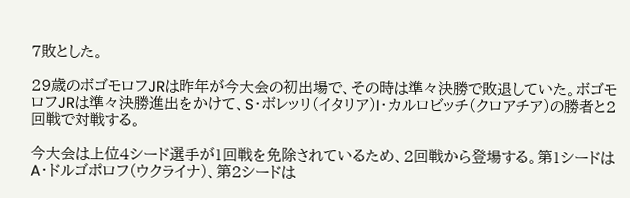7敗とした。

29歳のボゴモロフJRは昨年が今大会の初出場で、その時は準々決勝で敗退していた。ボゴモロフJRは準々決勝進出をかけて、S・ボレッリ(イタリア)I・カルロビッチ(クロアチア)の勝者と2回戦で対戦する。

今大会は上位4シード選手が1回戦を免除されているため、2回戦から登場する。第1シードはA・ドルゴポロフ(ウクライナ)、第2シードは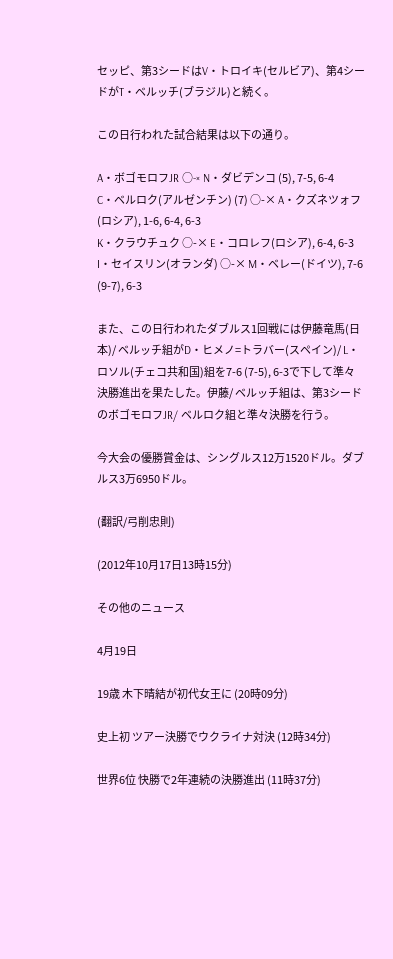セッピ、第3シードはV・トロイキ(セルビア)、第4シードがT・ベルッチ(ブラジル)と続く。

この日行われた試合結果は以下の通り。

A・ボゴモロフJR ○-× N・ダビデンコ (5), 7-5, 6-4
C・ベルロク(アルゼンチン) (7) ○-× A・クズネツォフ(ロシア), 1-6, 6-4, 6-3
K・クラウチュク ○-× E・コロレフ(ロシア), 6-4, 6-3
I・セイスリン(オランダ) ○-× M・ベレー(ドイツ), 7-6 (9-7), 6-3

また、この日行われたダブルス1回戦には伊藤竜馬(日本)/ ベルッチ組がD・ヒメノ=トラバー(スペイン)/ L・ロソル(チェコ共和国)組を7-6 (7-5), 6-3で下して準々決勝進出を果たした。伊藤/ ベルッチ組は、第3シードのボゴモロフJR/ ベルロク組と準々決勝を行う。

今大会の優勝賞金は、シングルス12万1520ドル。ダブルス3万6950ドル。

(翻訳/弓削忠則)

(2012年10月17日13時15分)

その他のニュース

4月19日

19歳 木下晴結が初代女王に (20時09分)

史上初 ツアー決勝でウクライナ対決 (12時34分)

世界6位 快勝で2年連続の決勝進出 (11時37分)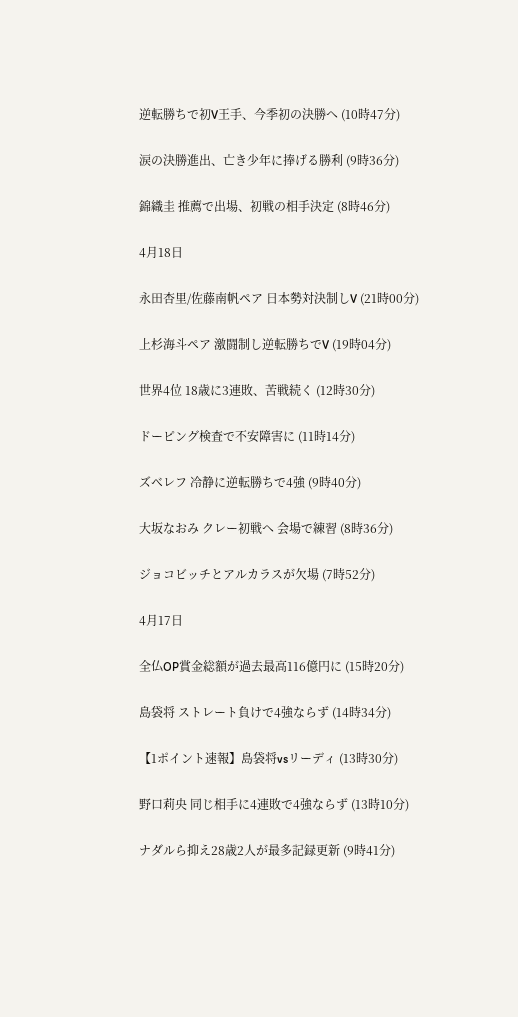逆転勝ちで初V王手、今季初の決勝へ (10時47分)

涙の決勝進出、亡き少年に捧げる勝利 (9時36分)

錦織圭 推薦で出場、初戦の相手決定 (8時46分)

4月18日

永田杏里/佐藤南帆ペア 日本勢対決制しV (21時00分)

上杉海斗ペア 激闘制し逆転勝ちでV (19時04分)

世界4位 18歳に3連敗、苦戦続く (12時30分)

ドーピング検査で不安障害に (11時14分)

ズベレフ 冷静に逆転勝ちで4強 (9時40分)

大坂なおみ クレー初戦へ 会場で練習 (8時36分)

ジョコビッチとアルカラスが欠場 (7時52分)

4月17日

全仏OP賞金総額が過去最高116億円に (15時20分)

島袋将 ストレート負けで4強ならず (14時34分)

【1ポイント速報】島袋将vsリーディ (13時30分)

野口莉央 同じ相手に4連敗で4強ならず (13時10分)

ナダルら抑え28歳2人が最多記録更新 (9時41分)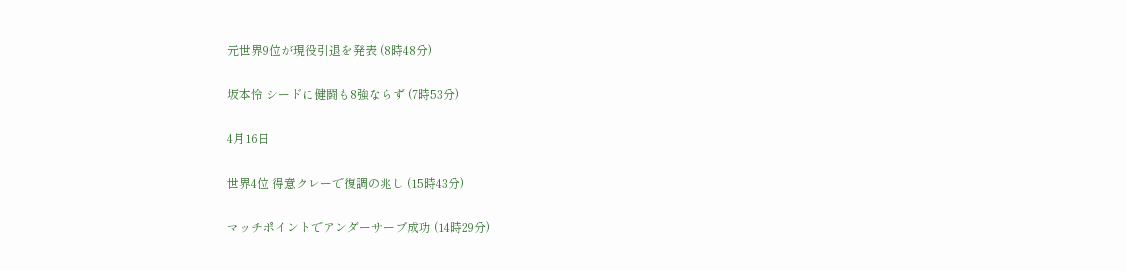元世界9位が現役引退を発表 (8時48分)

坂本怜 シードに健闘も8強ならず (7時53分)

4月16日

世界4位 得意クレーで復調の兆し (15時43分)

マッチポイントでアンダーサーブ成功 (14時29分)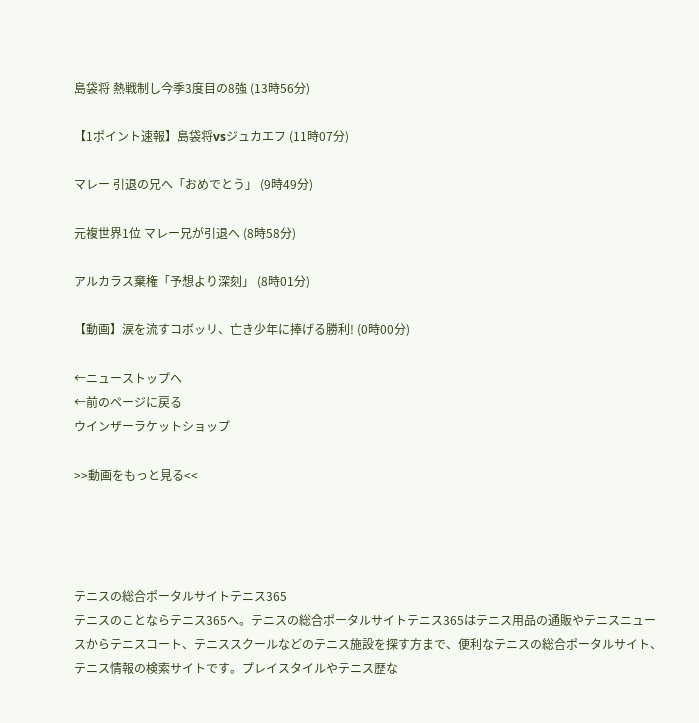島袋将 熱戦制し今季3度目の8強 (13時56分)

【1ポイント速報】島袋将vsジュカエフ (11時07分)

マレー 引退の兄へ「おめでとう」 (9時49分)

元複世界1位 マレー兄が引退へ (8時58分)

アルカラス棄権「予想より深刻」 (8時01分)

【動画】涙を流すコボッリ、亡き少年に捧げる勝利! (0時00分)

←ニューストップへ
←前のページに戻る
ウインザーラケットショップ

>>動画をもっと見る<<




テニスの総合ポータルサイトテニス365
テニスのことならテニス365へ。テニスの総合ポータルサイトテニス365はテニス用品の通販やテニスニュースからテニスコート、テニススクールなどのテニス施設を探す方まで、便利なテニスの総合ポータルサイト、テニス情報の検索サイトです。プレイスタイルやテニス歴な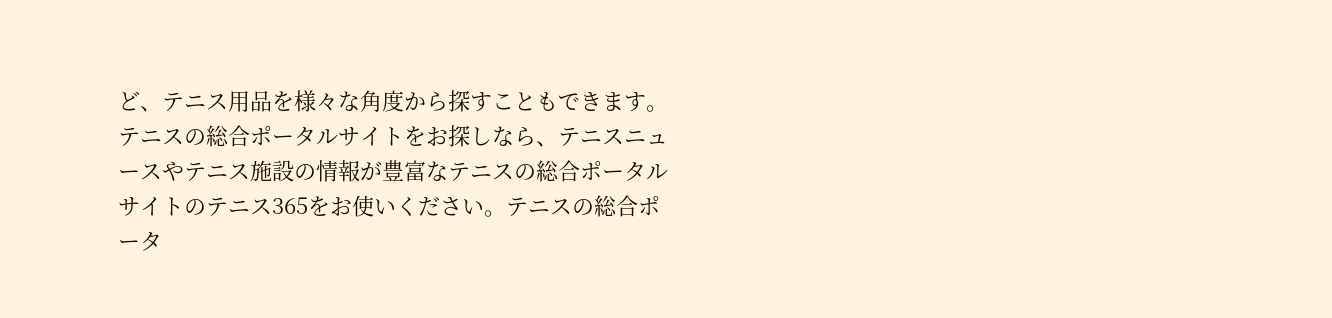ど、テニス用品を様々な角度から探すこともできます。テニスの総合ポータルサイトをお探しなら、テニスニュースやテニス施設の情報が豊富なテニスの総合ポータルサイトのテニス365をお使いください。テニスの総合ポータ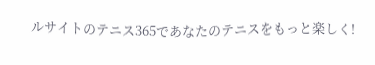ルサイトのテニス365であなたのテニスをもっと楽しく!